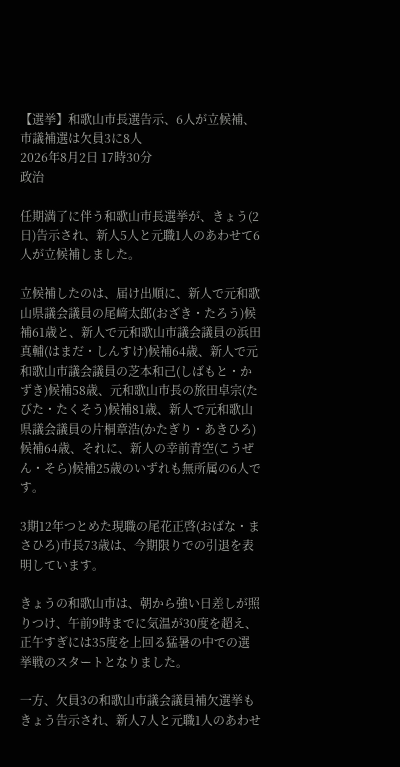【選挙】和歌山市長選告示、6人が立候補、市議補選は欠員3に8人
2026年8月2日 17時30分
政治

任期満了に伴う和歌山市長選挙が、きょう(2日)告示され、新人5人と元職1人のあわせて6人が立候補しました。

立候補したのは、届け出順に、新人で元和歌山県議会議員の尾﨑太郎(おざき・たろう)候補61歳と、新人で元和歌山市議会議員の浜田真輔(はまだ・しんすけ)候補64歳、新人で元和歌山市議会議員の芝本和己(しばもと・かずき)候補58歳、元和歌山市長の旅田卓宗(たびた・たくそう)候補81歳、新人で元和歌山県議会議員の片桐章浩(かたぎり・あきひろ)候補64歳、それに、新人の幸前青空(こうぜん・そら)候補25歳のいずれも無所属の6人です。

3期12年つとめた現職の尾花正啓(おばな・まさひろ)市長73歳は、今期限りでの引退を表明しています。

きょうの和歌山市は、朝から強い日差しが照りつけ、午前9時までに気温が30度を超え、正午すぎには35度を上回る猛暑の中での選挙戦のスタートとなりました。

一方、欠員3の和歌山市議会議員補欠選挙もきょう告示され、新人7人と元職1人のあわせ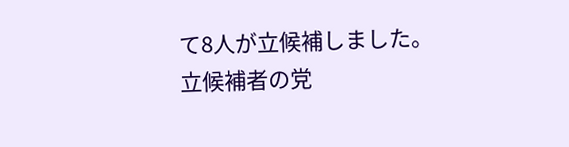て8人が立候補しました。立候補者の党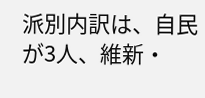派別内訳は、自民が3人、維新・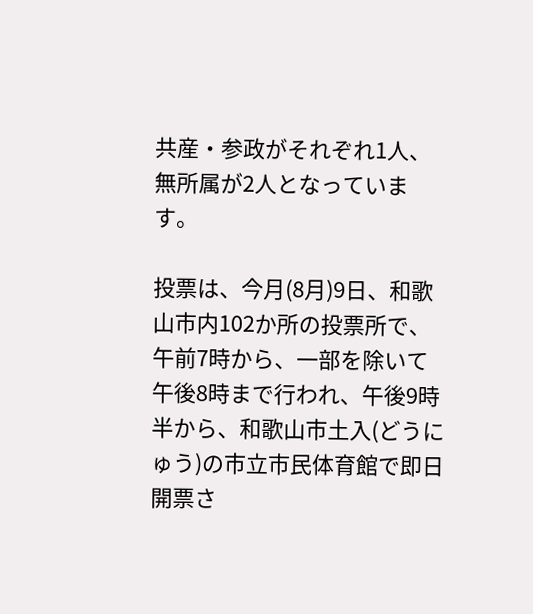共産・参政がそれぞれ1人、無所属が2人となっています。

投票は、今月(8月)9日、和歌山市内102か所の投票所で、午前7時から、一部を除いて午後8時まで行われ、午後9時半から、和歌山市土入(どうにゅう)の市立市民体育館で即日開票さ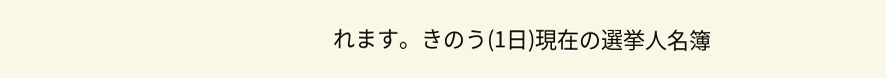れます。きのう(1日)現在の選挙人名簿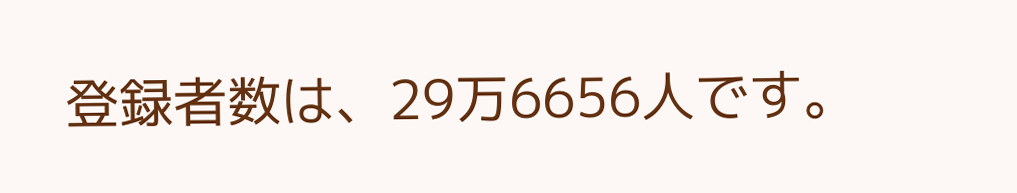登録者数は、29万6656人です。